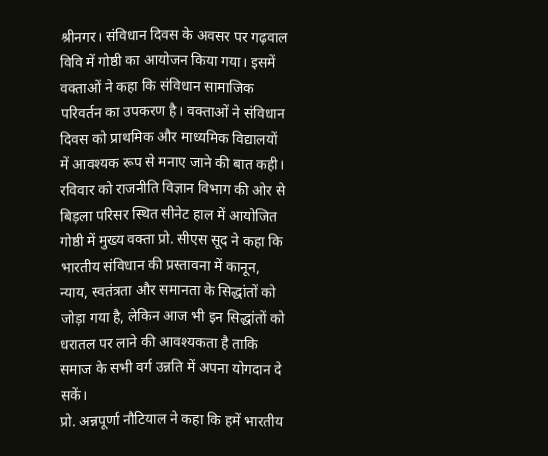श्रीनगर। संविधान दिवस के अवसर पर गढ़वाल विवि में गोष्ठी का आयोजन किया गया। इसमें वक्ताओं ने कहा कि संविधान सामाजिक परिवर्तन का उपकरण है। वक्ताओं ने संविधान दिवस को प्राथमिक और माध्यमिक विद्यालयों में आवश्यक रूप से मनाए जाने की बात कही।
रविवार को राजनीति विज्ञान विभाग की ओर से बिड़ला परिसर स्थित सीनेट हाल में आयोजित गोष्ठी में मुख्य वक्ता प्रो. सीएस सूद ने कहा कि भारतीय संविधान की प्रस्तावना में कानून, न्याय, स्वतंत्रता और समानता के सिद्धांतों को जोड़ा गया है, लेकिन आज भी इन सिद्धांतों को धरातल पर लाने की आवश्यकता है ताकि समाज के सभी वर्ग उन्नति में अपना योगदान दे सकें।
प्रो. अन्नपूर्णा नौटियाल ने कहा कि हमें भारतीय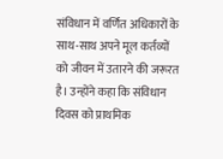संविधान में वर्णित अधिकारों के साथ-साथ अपने मूल कर्तव्यों को जीवन में उतारने की जरूरत है। उन्होंने कहा कि संविधान दिवस को प्राथमिक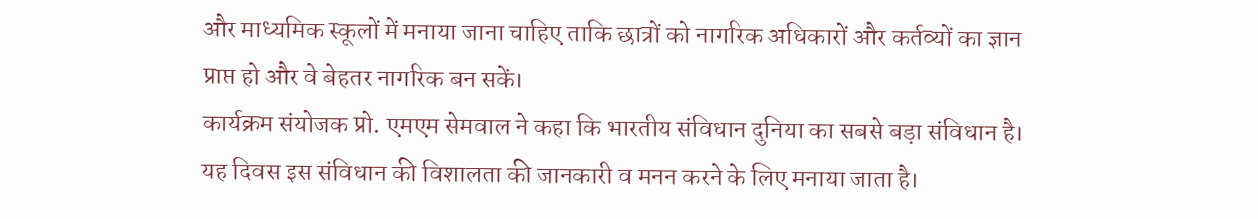और माध्यमिक स्कूलों में मनाया जाना चाहिए ताकि छात्रों को नागरिक अधिकारों और कर्तव्यों का ज्ञान प्राप्त हो और वे बेहतर नागरिक बन सकें।
कार्यक्रम संयोजक प्रो. एमएम सेमवाल ने कहा कि भारतीय संविधान दुनिया का सबसे बड़ा संविधान है। यह दिवस इस संविधान की विशालता की जानकारी व मनन करने के लिए मनाया जाता है।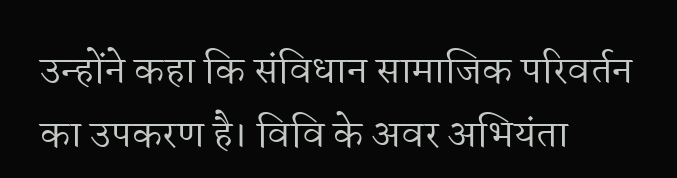उन्होंने कहा कि संविधान सामाजिक परिवर्तन का उपकरण है। विवि के अवर अभियंता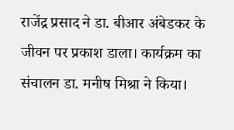राजेंद्र प्रसाद ने डा. बीआर अंबेडकर के जीवन पर प्रकाश डाला। कार्यक्रम का संचालन डा. मनीष मिश्रा ने किया।